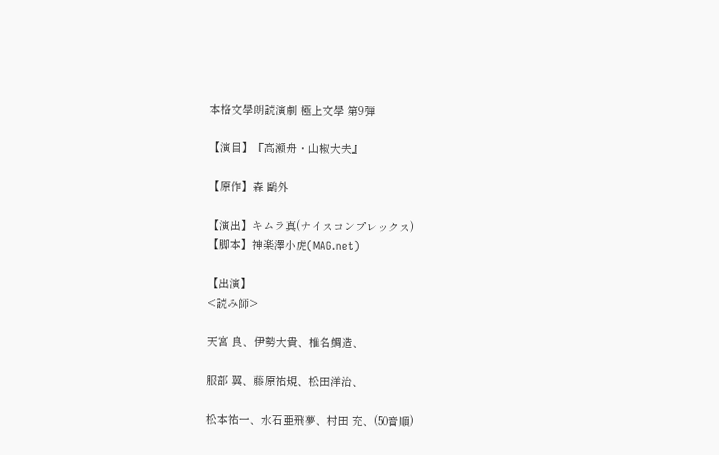本格文學朗読演劇 極上文學 第9弾

【演目】『高瀬舟・山椒大夫』

【原作】森 鷗外

【演出】キムラ真(ナイスコンプレックス)
【脚本】神楽澤小虎(MAG.net)

【出演】
<読み師>

天宮 良、伊勢大貴、椎名鯛造、

服部 翼、藤原祐規、松田洋治、

松本祐一、水石亜飛夢、村田 充、(50音順)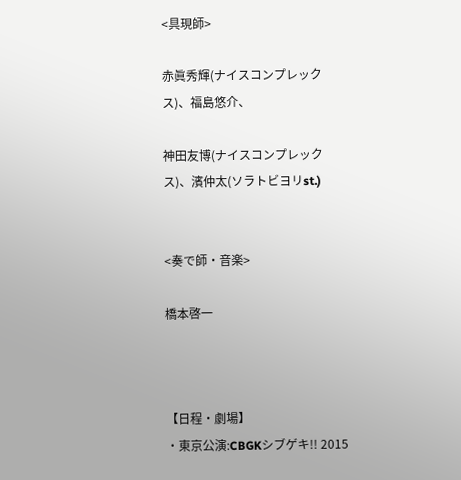<具現師>

赤眞秀輝(ナイスコンプレックス)、福島悠介、

神田友博(ナイスコンプレックス)、濱仲太(ソラトビヨリst.)


<奏で師・音楽>

橋本啓一



【日程・劇場】
・東京公演:CBGKシブゲキ!! 2015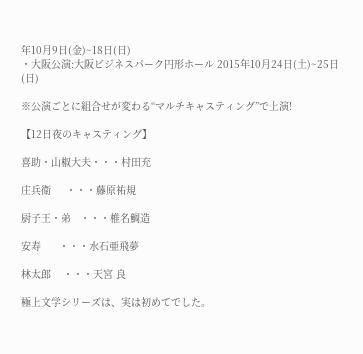年10月9日(金)~18日(日)
・大阪公演:大阪ビジネスパーク円形ホール 2015年10月24日(土)~25日(日)

※公演ごとに組合せが変わる“マルチキャスティング”で上演!

【12日夜のキャスティング】

喜助・山椒大夫・・・村田充

庄兵衛     ・・・藤原祐規

厨子王・弟   ・・・椎名鯛造

安寿      ・・・水石亜飛夢

林太郎    ・・・天宮 良

極上文学シリーズは、実は初めてでした。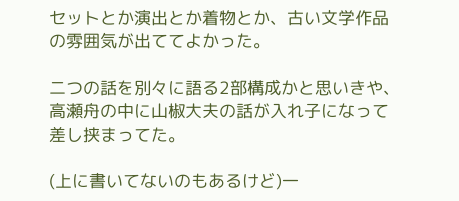セットとか演出とか着物とか、古い文学作品の雰囲気が出ててよかった。

二つの話を別々に語る2部構成かと思いきや、高瀬舟の中に山椒大夫の話が入れ子になって差し挟まってた。

(上に書いてないのもあるけど)一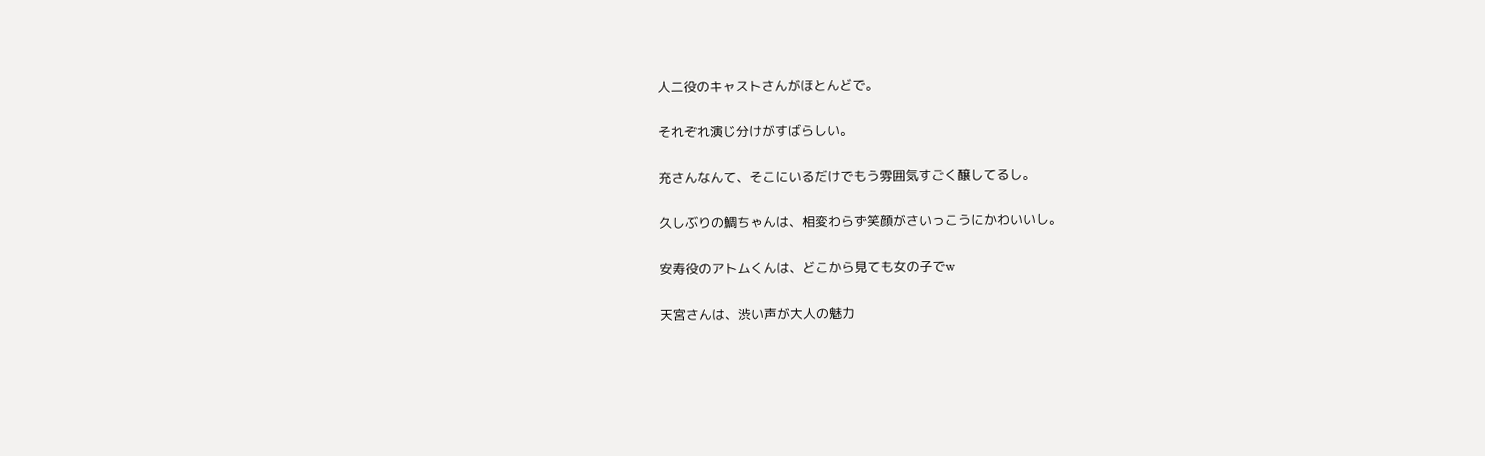人二役のキャストさんがほとんどで。

それぞれ演じ分けがすばらしい。

充さんなんて、そこにいるだけでもう雰囲気すごく醸してるし。

久しぶりの鯛ちゃんは、相変わらず笑顔がさいっこうにかわいいし。

安寿役のアトムくんは、どこから見ても女の子でw

天宮さんは、渋い声が大人の魅力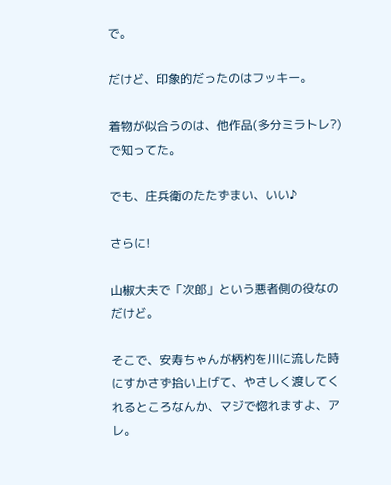で。

だけど、印象的だったのはフッキー。

着物が似合うのは、他作品(多分ミラトレ?)で知ってた。

でも、庄兵衛のたたずまい、いい♪

さらに!

山椒大夫で「次郎」という悪者側の役なのだけど。

そこで、安寿ちゃんが柄杓を川に流した時にすかさず拾い上げて、やさしく渡してくれるところなんか、マジで惚れますよ、アレ。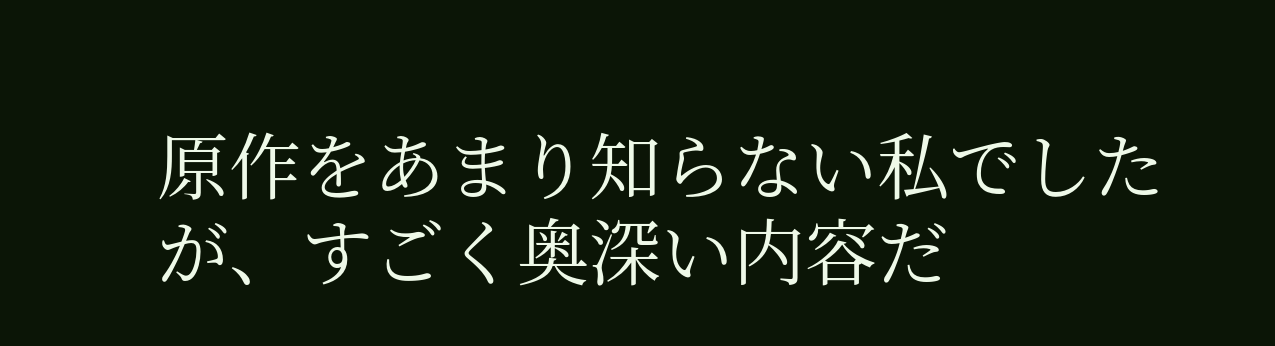原作をあまり知らない私でしたが、すごく奥深い内容だ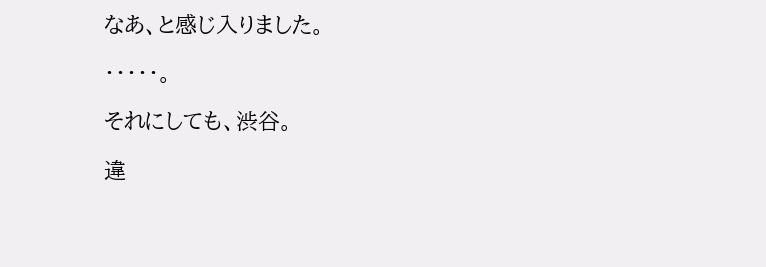なあ、と感じ入りました。

・・・・・。

それにしても、渋谷。

違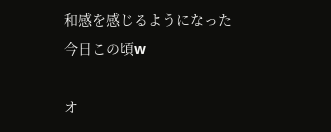和感を感じるようになった今日この頃w

オ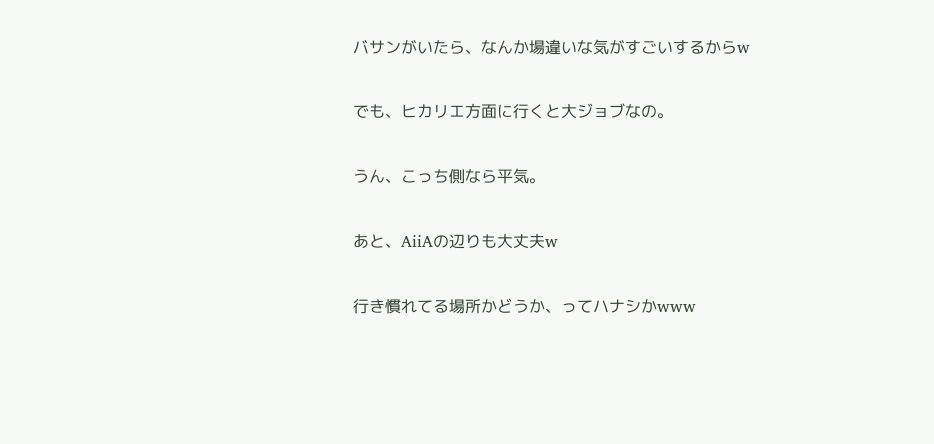バサンがいたら、なんか場違いな気がすごいするからw

でも、ヒカリエ方面に行くと大ジョブなの。

うん、こっち側なら平気。

あと、AiiAの辺りも大丈夫w

行き慣れてる場所かどうか、ってハナシかwww